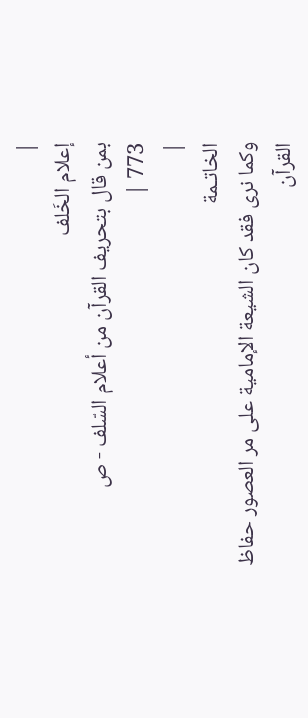|
إعلام الخَلف
بمن قال بتحريف القرآن من أعلام السّلف - ص
773 |
|
الخاتـمة
وكما نرى فقد كان الشيعة الإمامية على مر العصور حفاظ
القرآن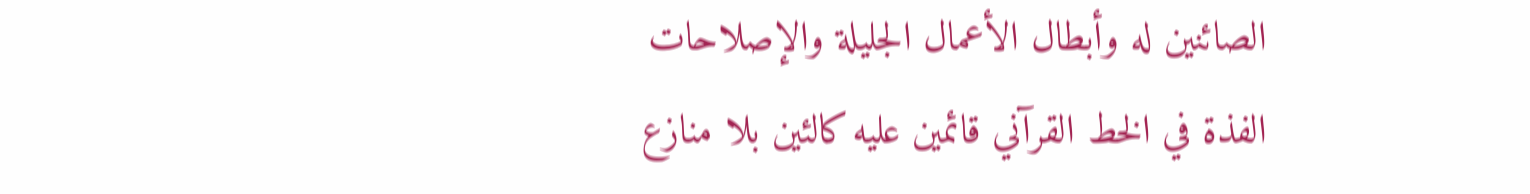الصائنين له وأبطال الأعمال الجليلة والإصلاحات
الفذة في الخط القرآني قائمين عليه كالئين بلا منازع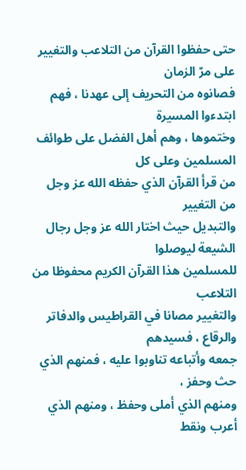حتى حفظوا القرآن من التلاعب والتغيير على مرّ الزمان
فصانوه من التحريف إلى عهدنا ، فهم ابتدءوا المسيرة
وختموها ، وهم أهل الفضل على طوائف المسلمين وعلى كل
من قرأ القرآن الذي حفظه الله عز وجل من التغيير
والتبديل حيث اختار الله عز وجل رجال الشيعة ليوصلوا
للمسلمين هذا القرآن الكريم محفوظا من التلاعب
والتغيير مصانا في القراطيس والدفاتر والرقاع ، فسيدهم
جمعه وأتباعه تناوبوا عليه ، فمنهم الذي حث وحفز ،
ومنهم الذي أملى وحفظ ، ومنهم الذي أعرب ونقط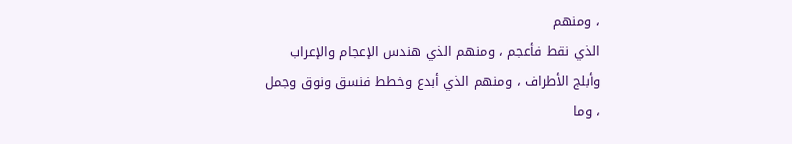، ومنهم
الذي نقط فأعجم ، ومنهم الذي هندس الإعجام والإعراب
وأبلج الأطراف ، ومنهم الذي أبدع وخطط فنسق ونوق وجمل
، وما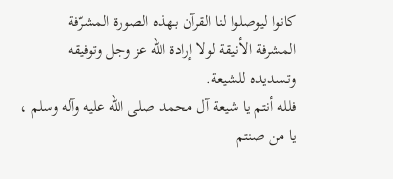كانوا ليوصلوا لنا القرآن بـهذه الصورة المشرّفة
المشرفة الأنيقة لولا إرادة الله عز وجل وتوفيقه
وتـسديده للشيعة.
فلله أنتم يا شيعة آل محمد صلى الله عليه وآله وسلم ،
يا من صنتم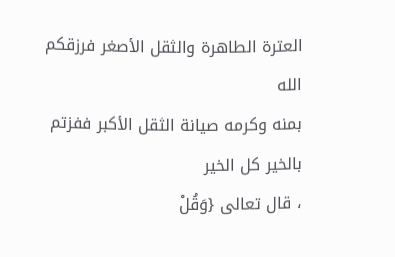العترة الطاهرة والثقل الأصغر فرزقكم الله
بمنه وكرمه صيانة الثقل الأكبر ففزتم بالخير كل الخير
، قال تعالى {وَقُلْ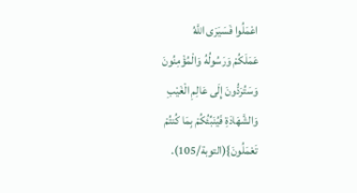اعْمَلُوا فَسَيَرَى اللَّهُ
عَمَلَكُمْ وَرَسُولُهُ وَالْمُؤْمِنُونَ
وَسَتُرَدُّونَ إِلَى عَالِمِ الْغَيْبِ
وَالشَّهَادَةِ فَيُنَبِّئُكُمْ بِمَا كُنتُمْ
تَعْمَلُونَ}(التوبة/105).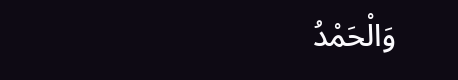وَالْحَمْدُ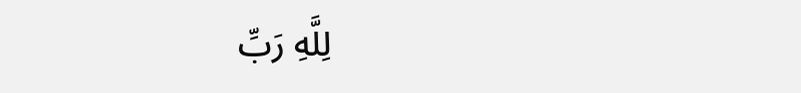لِلَّهِ رَبِّ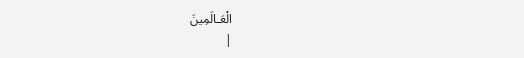الْعَـالَمِينَ
|